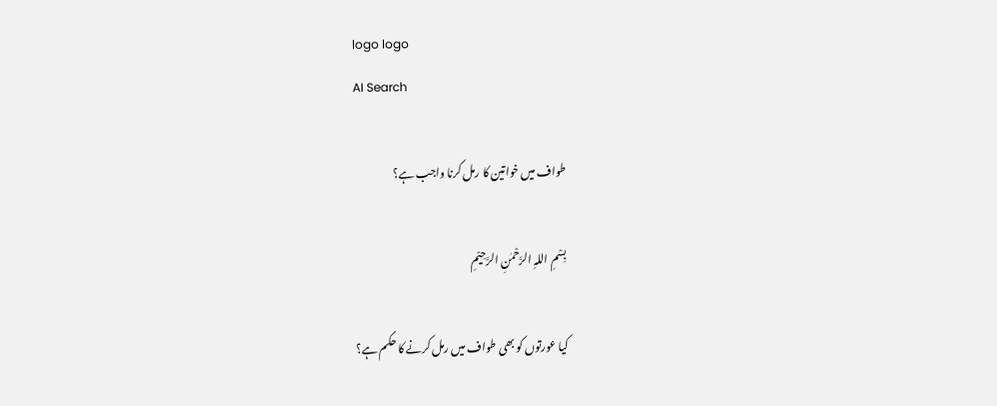logo logo
AI Search

طواف میں خواتین کا رمل کرنا واجب ہے؟

بِسْمِ اللہِ الرَّحْمٰنِ الرَّحِيْمِ

کیا عورتوں کو بھی طواف میں رمل کرنے کا حکم ہے؟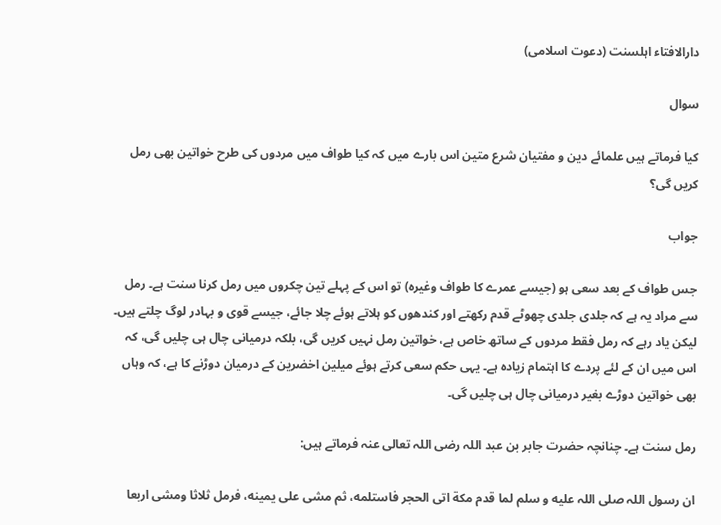دارالافتاء اہلسنت (دعوت اسلامی)

سوال

کیا فرماتے ہیں علمائے دین و مفتیان شرع متین اس بارے میں کہ کیا طواف میں مردوں کی طرح خواتین بھی رمل کریں گی؟

جواب

جس طواف کے بعد سعی ہو (جیسے عمرے کا طواف وغیرہ) تو اس کے پہلے تین چکروں میں رمل کرنا سنت ہے۔ رمل سے مراد یہ ہے کہ جلدی جلدی چھوٹے قدم رکھتے اور کندھوں کو ہلاتے ہوئے چلا جائے، جیسے قوی و بہادر لوگ چلتے ہیں۔ لیکن یاد رہے کہ رمل فقط مردوں کے ساتھ خاص ہے، خواتین رمل نہیں کریں گی، بلکہ درمیانی چال ہی چلیں گی، کہ اس میں ان کے لئے پردے کا اہتمام زیادہ ہے۔ یہی حکم سعی کرتے ہوئے میلین اخضرین کے درمیان دوڑنے کا ہے، کہ وہاں بھی خواتین دوڑے بغیر درمیانی چال ہی چلیں گی۔

رمل سنت ہے۔ چنانچہ حضرت جابر بن عبد اللہ رضی اللہ تعالی عنہ فرماتے ہیں:

ان رسول اللہ صلى اللہ عليه و سلم لما قدم مكة اتى الحجر فاستلمه، ثم مشى على يمينه، فرمل ثلاثا ومشى اربعا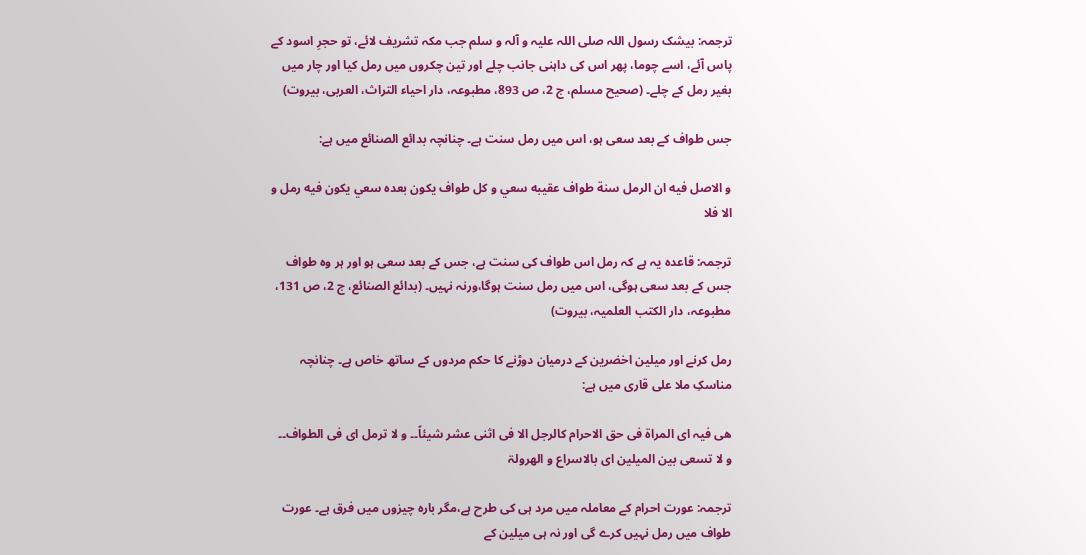ترجمہ: بیشک رسول اللہ صلی اللہ علیہ و آلہ و سلم جب مکہ تشریف لائے، تو حجرِ اسود کے پاس آئے، اسے چوما، پھر اس کی داہنی جانب چلے اور تین چکروں میں رمل کیا اور چار میں بغیر رمل کے چلے۔ (صحیح مسلم، ج 2، ص 893، مطبوعہ، دار احیاء التراث، العربی، بیروت)

جس طواف کے بعد سعی ہو، اس میں رمل سنت ہے۔ چنانچہ بدائع الصنائع میں ہے:

و الاصل فيه ان الرمل سنة طواف عقيبه سعي و كل طواف يكون بعده سعي يكون فيه رمل و الا فلا

ترجمہ: قاعدہ یہ ہے کہ رمل اس طواف کی سنت ہے، جس کے بعد سعی ہو اور ہر وہ طواف جس کے بعد سعی ہوگی، اس میں رمل سنت ہوگا،ورنہ نہیں۔ (بدائع الصنائع، ج 2، ص 131، مطبوعہ، دار الکتب العلمیہ، بیروت)

رمل کرنے اور میلین اخضرین کے درمیان دوڑنے کا حکم مردوں کے ساتھ خاص ہے۔ چنانچہ مناسکِ ملا علی قاری میں ہے:

ھی فیہ ای المراۃ فی حق الاحرام کالرجل الا فی اثنی عشر شیئاً۔۔ و لا ترمل ای فی الطواف۔۔ و لا تسعی بین المیلین ای بالاسراع و الھرولۃ

ترجمہ: عورت احرام کے معاملہ میں مرد ہی کی طرح ہے،مگر بارہ چیزوں میں فرق ہے۔ عورت طواف میں رمل نہیں کرے گی اور نہ ہی میلین کے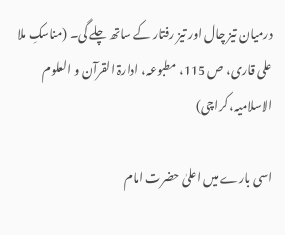درمیان تیز چال اور تیز رفتار کے ساتھ چلے گی۔ (مناسکِ ملا علی قاری، ص 115، مطبوعہ، ادارۃ القرآن و العلوم الاسلامیہ، کراچی)

اسی بارے میں اعلیٰ حضرت امام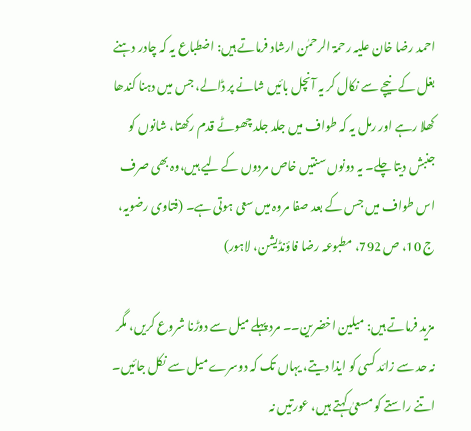احمد رضا خان علیہ رحمۃ الرحمٰن ارشاد فرماتے ہیں: اضطباع یہ کہ چادر دہنے بغل کے نیچے سے نکال کر یہ آنچل بائیں شانے پر ڈالے، جس میں دہنا کندھا کھلا رہے اور رمل یہ کہ طواف میں جلد جلد چھوٹے قدم رکھتا، شانوں کو جنبش دیتا چلے۔ یہ دونوں سنتیں خاص مردوں کے لیے ہیں،وہ بھی صرف اس طواف میں جس کے بعد صفا مروہ میں سعی ہوتی ہے۔ (فتاوی رضویہ، ج 10، ص 792، مطبوعہ رضا فاؤنڈیشن، لاہور)

مزید فرماتے ہیں: میلین اخضرین۔۔ مرد پہلے میل سے دوڑنا شروع کریں، مگر نہ حد سے زائد کسی کو ایذا دیتے، یہاں تک کہ دوسرے میل سے نکل جائیں۔ اتنے راستے کو مسعیٰ کہتے ہیں، عورتیں نہ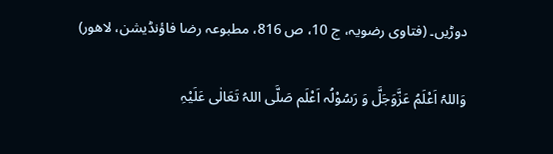دوڑیں۔ (فتاوی رضویہ، ج 10، ص 816، مطبوعہ رضا فاؤنڈیشن، لاھور)

وَاللہُ اَعْلَمُ عَزَّوَجَلَّ وَ رَسُوْلُہ اَعْلَم صَلَّی اللہُ تَعَالٰی عَلَیْہِ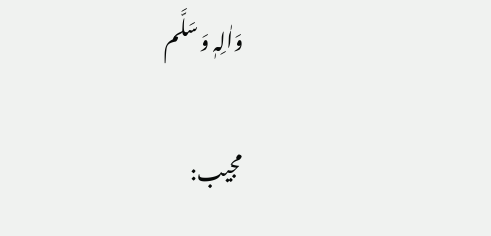وَاٰلِہٖ وَ سَلَّم

مجیب: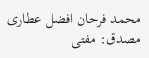محمد فرحان افضل عطاری
مصدق: مفتی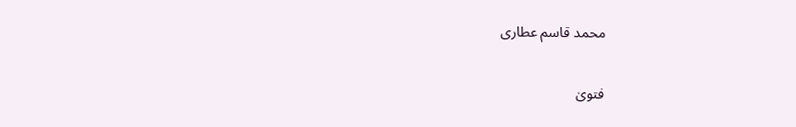محمد قاسم عطاری

فتویٰ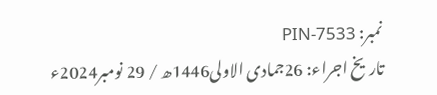نمبر: PIN-7533
تاریخ اجراء: 26جمادی الاولی1446ھ / 29 نومبر2024ء